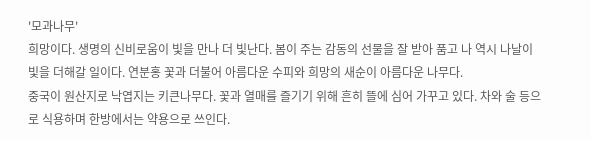'모과나무'
희망이다. 생명의 신비로움이 빛을 만나 더 빛난다. 봄이 주는 감동의 선물을 잘 받아 품고 나 역시 나날이 빛을 더해갈 일이다. 연분홍 꽃과 더불어 아름다운 수피와 희망의 새순이 아름다운 나무다.
중국이 원산지로 낙엽지는 키큰나무다. 꽃과 열매를 즐기기 위해 흔히 뜰에 심어 가꾸고 있다. 차와 술 등으로 식용하며 한방에서는 약용으로 쓰인다.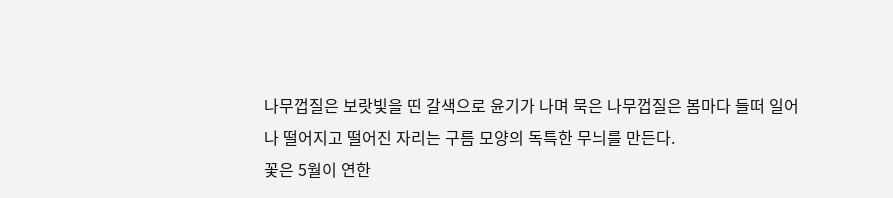나무껍질은 보랏빛을 띤 갈색으로 윤기가 나며 묵은 나무껍질은 봄마다 들떠 일어나 떨어지고 떨어진 자리는 구름 모양의 독특한 무늬를 만든다.
꽃은 5월이 연한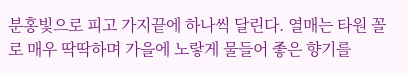분홍빛으로 피고 가지끝에 하나씩 달린다. 열매는 타원 꼴로 매우 딱딱하며 가을에 노랗게 물들어 좋은 향기를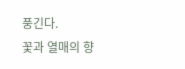풍긴다.
꽃과 열매의 향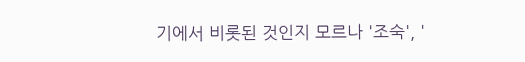기에서 비롯된 것인지 모르나 '조숙', '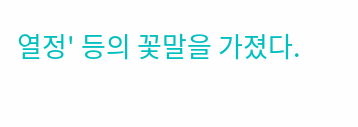열정' 등의 꽃말을 가졌다.